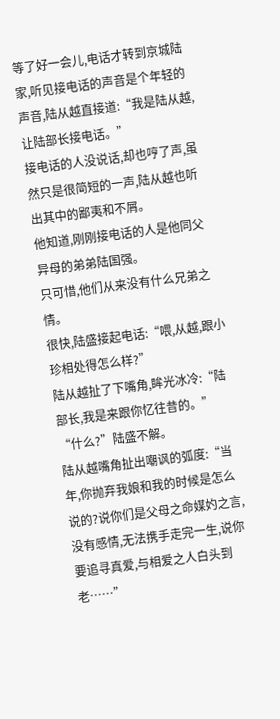等了好一会儿,电话才转到京城陆家,听见接电话的声音是个年轻的声音,陆从越直接道:“我是陆从越,让陆部长接电话。”
接电话的人没说话,却也哼了声,虽然只是很简短的一声,陆从越也听出其中的鄙夷和不屑。
他知道,刚刚接电话的人是他同父异母的弟弟陆国强。
只可惜,他们从来没有什么兄弟之情。
很快,陆盛接起电话:“喂,从越,跟小珍相处得怎么样?”
陆从越扯了下嘴角,眸光冰冷:“陆部长,我是来跟你忆往昔的。”
“什么?”陆盛不解。
陆从越嘴角扯出嘲讽的弧度:“当年,你抛弃我娘和我的时候是怎么说的?说你们是父母之命媒妁之言,没有感情,无法携手走完一生,说你要追寻真爱,与相爱之人白头到老……”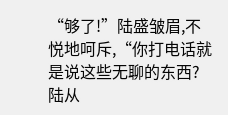“够了!”陆盛皱眉,不悦地呵斥,“你打电话就是说这些无聊的东西?陆从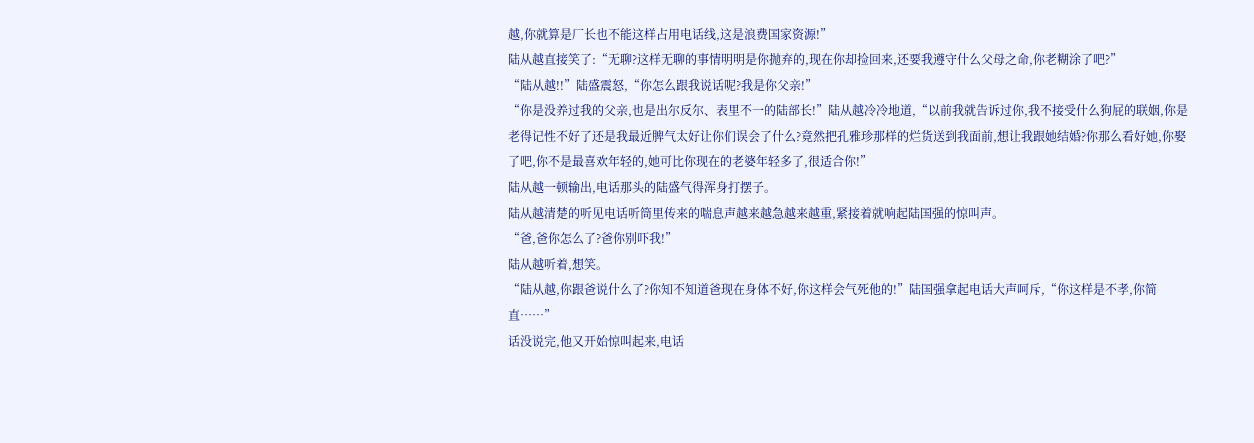越,你就算是厂长也不能这样占用电话线,这是浪费国家资源!”
陆从越直接笑了:“无聊?这样无聊的事情明明是你抛弃的,现在你却捡回来,还要我遵守什么父母之命,你老糊涂了吧?”
“陆从越!!”陆盛震怒,“你怎么跟我说话呢?我是你父亲!”
“你是没养过我的父亲,也是出尔反尔、表里不一的陆部长!”陆从越冷冷地道,“以前我就告诉过你,我不接受什么狗屁的联姻,你是老得记性不好了还是我最近脾气太好让你们误会了什么?竟然把孔雅珍那样的烂货送到我面前,想让我跟她结婚?你那么看好她,你娶了吧,你不是最喜欢年轻的,她可比你现在的老婆年轻多了,很适合你!”
陆从越一顿输出,电话那头的陆盛气得浑身打摆子。
陆从越清楚的听见电话听筒里传来的喘息声越来越急越来越重,紧接着就响起陆国强的惊叫声。
“爸,爸你怎么了?爸你别吓我!”
陆从越听着,想笑。
“陆从越,你跟爸说什么了?你知不知道爸现在身体不好,你这样会气死他的!”陆国强拿起电话大声呵斥,“你这样是不孝,你简直……”
话没说完,他又开始惊叫起来,电话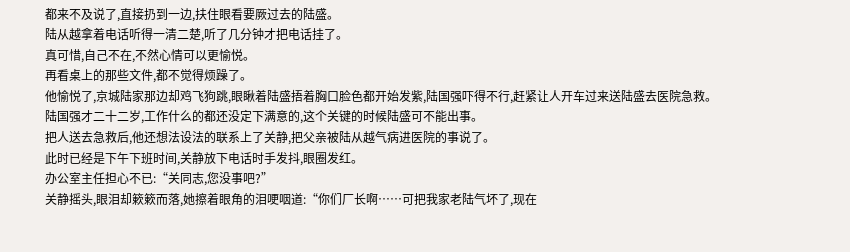都来不及说了,直接扔到一边,扶住眼看要厥过去的陆盛。
陆从越拿着电话听得一清二楚,听了几分钟才把电话挂了。
真可惜,自己不在,不然心情可以更愉悦。
再看桌上的那些文件,都不觉得烦躁了。
他愉悦了,京城陆家那边却鸡飞狗跳,眼瞅着陆盛捂着胸口脸色都开始发紫,陆国强吓得不行,赶紧让人开车过来送陆盛去医院急救。
陆国强才二十二岁,工作什么的都还没定下满意的,这个关键的时候陆盛可不能出事。
把人送去急救后,他还想法设法的联系上了关静,把父亲被陆从越气病进医院的事说了。
此时已经是下午下班时间,关静放下电话时手发抖,眼圈发红。
办公室主任担心不已:“关同志,您没事吧?”
关静摇头,眼泪却簌簌而落,她擦着眼角的泪哽咽道:“你们厂长啊……可把我家老陆气坏了,现在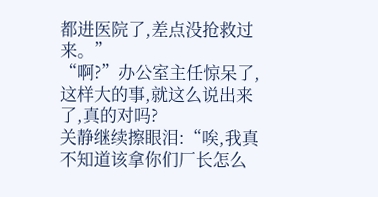都进医院了,差点没抢救过来。”
“啊?”办公室主任惊呆了,这样大的事,就这么说出来了,真的对吗?
关静继续擦眼泪:“唉,我真不知道该拿你们厂长怎么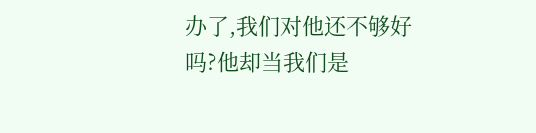办了,我们对他还不够好吗?他却当我们是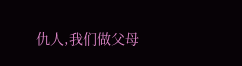仇人,我们做父母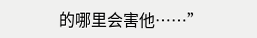的哪里会害他……”